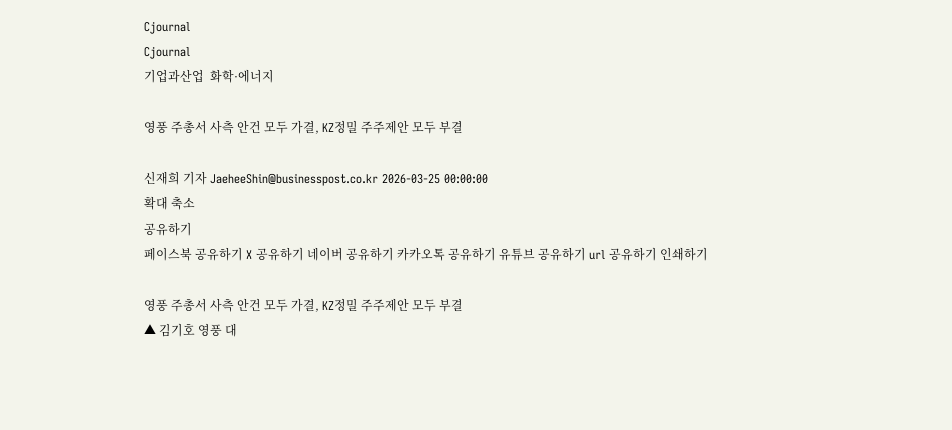Cjournal
Cjournal
기업과산업  화학·에너지

영풍 주총서 사측 안건 모두 가결, KZ정밀 주주제안 모두 부결

신재희 기자 JaeheeShin@businesspost.co.kr 2026-03-25 00:00:00
확대 축소
공유하기
페이스북 공유하기 X 공유하기 네이버 공유하기 카카오톡 공유하기 유튜브 공유하기 url 공유하기 인쇄하기

영풍 주총서 사측 안건 모두 가결, KZ정밀 주주제안 모두 부결
▲ 김기호 영풍 대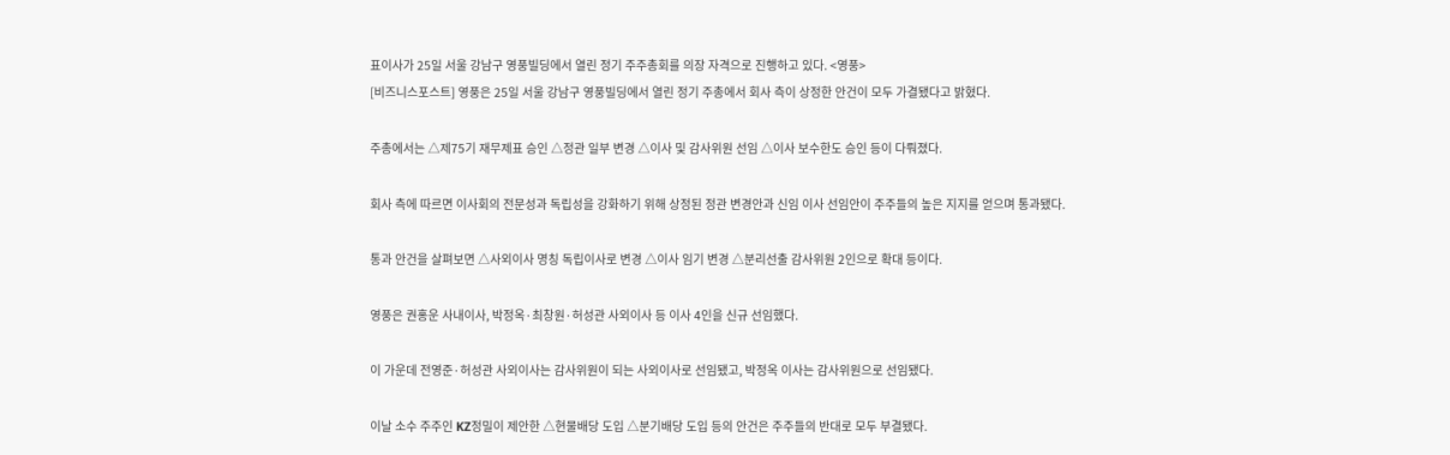표이사가 25일 서울 강남구 영풍빌딩에서 열린 정기 주주총회를 의장 자격으로 진행하고 있다. <영풍>
[비즈니스포스트] 영풍은 25일 서울 강남구 영풍빌딩에서 열린 정기 주총에서 회사 측이 상정한 안건이 모두 가결됐다고 밝혔다.

주총에서는 △제75기 재무제표 승인 △정관 일부 변경 △이사 및 감사위원 선임 △이사 보수한도 승인 등이 다뤄졌다.

회사 측에 따르면 이사회의 전문성과 독립성을 강화하기 위해 상정된 정관 변경안과 신임 이사 선임안이 주주들의 높은 지지를 얻으며 통과됐다.

통과 안건을 살펴보면 △사외이사 명칭 독립이사로 변경 △이사 임기 변경 △분리선출 감사위원 2인으로 확대 등이다.

영풍은 권홍운 사내이사, 박정옥·최창원·허성관 사외이사 등 이사 4인을 신규 선임했다.

이 가운데 전영준·허성관 사외이사는 감사위원이 되는 사외이사로 선임됐고, 박정옥 이사는 감사위원으로 선임됐다.

이날 소수 주주인 KZ정밀이 제안한 △현물배당 도입 △분기배당 도입 등의 안건은 주주들의 반대로 모두 부결됐다.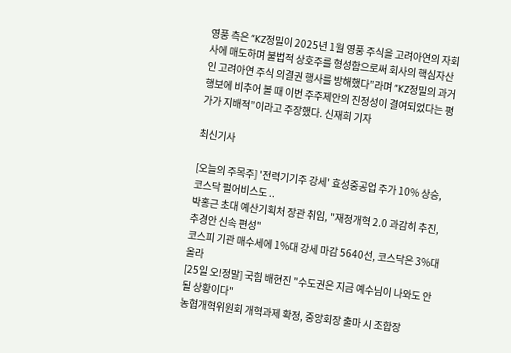영풍 측은 “KZ정밀이 2025년 1월 영풍 주식을 고려아연의 자회사에 매도하며 불법적 상호주를 형성함으로써 회사의 핵심자산인 고려아연 주식 의결권 행사를 방해했다”라며 “KZ정밀의 과거 행보에 비추어 볼 때 이번 주주제안의 진정성이 결여되었다는 평가가 지배적”이라고 주장했다. 신재희 기자

최신기사

[오늘의 주목주] '전력기기주 강세' 효성중공업 주가 10% 상승, 코스닥 펄어비스도 ..
박홍근 초대 예산기획처 장관 취임, "재정개혁 2.0 과감히 추진, 추경안 신속 편성"
코스피 기관 매수세에 1%대 강세 마감 5640선, 코스닥은 3%대 올라
[25일 오!정말] 국힘 배현진 "수도권은 지금 예수님이 나와도 안 될 상황이다"
농협개혁위원회 개혁과제 확정, 중앙회장 출마 시 조합장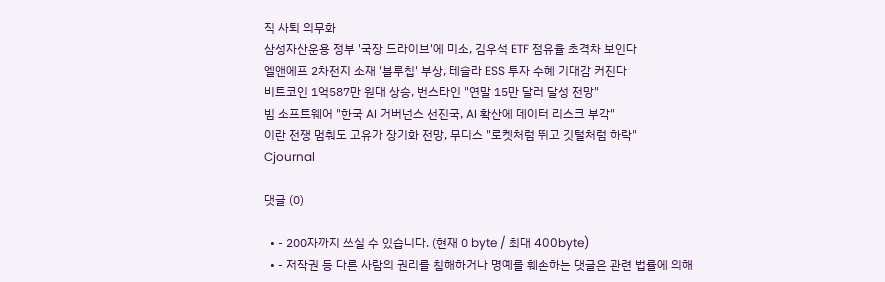직 사퇴 의무화
삼성자산운용 정부 '국장 드라이브'에 미소, 김우석 ETF 점유율 초격차 보인다
엘앤에프 2차전지 소재 '블루칩' 부상, 테슬라 ESS 투자 수혜 기대감 커진다
비트코인 1억587만 원대 상승, 번스타인 "연말 15만 달러 달성 전망"
빔 소프트웨어 "한국 AI 거버넌스 선진국, AI 확산에 데이터 리스크 부각"
이란 전쟁 멈춰도 고유가 장기화 전망, 무디스 "로켓처럼 뛰고 깃털처럼 하락"
Cjournal

댓글 (0)

  • - 200자까지 쓰실 수 있습니다. (현재 0 byte / 최대 400byte)
  • - 저작권 등 다른 사람의 권리를 침해하거나 명예를 훼손하는 댓글은 관련 법률에 의해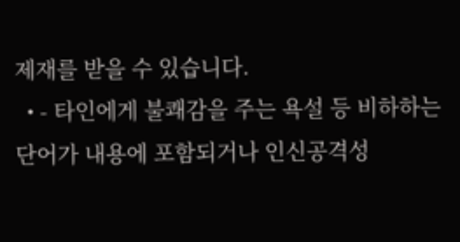제재를 받을 수 있습니다.
  • - 타인에게 불쾌감을 주는 욕설 등 비하하는 단어가 내용에 포함되거나 인신공격성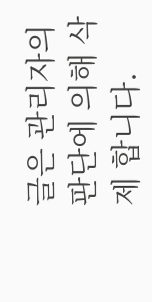글은 관리자의 판단에 의해 삭제 합니다.